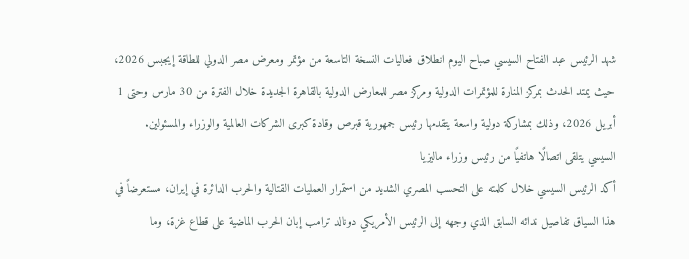شهد الرئيس عبد الفتاح السيسي صباح اليوم انطلاق فعاليات النسخة التاسعة من مؤتمر ومعرض مصر الدولي للطاقة إيجبس 2026، حيث يمتد الحدث بمركز المنارة للمؤتمرات الدولية ومركز مصر للمعارض الدولية بالقاهرة الجديدة خلال الفترة من 30 مارس وحتى 1 أبريل 2026، وذلك بمشاركة دولية واسعة يتقدمها رئيس جمهورية قبرص وقادة كبرى الشركات العالمية والوزراء والمسئولين.
السيسي يتلقى اتصالًا هاتفيًا من رئيس وزراء ماليزيا
أكد الرئيس السيسي خلال كلمته على التحسب المصري الشديد من استمرار العمليات القتالية والحرب الدائرة في إيران، مستعرضاً في هذا السياق تفاصيل ندائه السابق الذي وجهه إلى الرئيس الأمريكي دونالد ترامب إبان الحرب الماضية على قطاع غزة، وما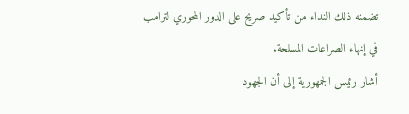تضمنه ذلك النداء من تأكيد صريح على الدور المحوري لترامب في إنهاء الصراعات المسلحة.
أشار رئيس الجمهورية إلى أن الجهود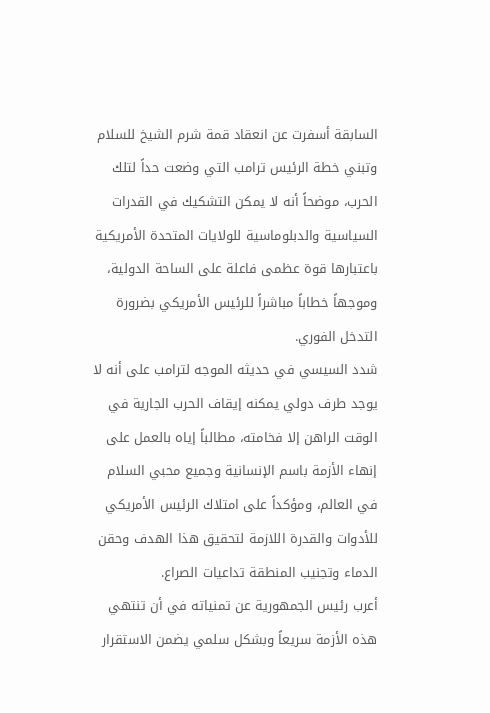السابقة أسفرت عن انعقاد قمة شرم الشيخ للسلام وتبني خطة الرئيس ترامب التي وضعت حداً لتلك الحرب، موضحاً أنه لا يمكن التشكيك في القدرات السياسية والدبلوماسية للولايات المتحدة الأمريكية باعتبارها قوة عظمى فاعلة على الساحة الدولية، وموجهاً خطاباً مباشراً للرئيس الأمريكي بضرورة التدخل الفوري.
شدد السيسي في حديثه الموجه لترامب على أنه لا يوجد طرف دولي يمكنه إيقاف الحرب الجارية في الوقت الراهن إلا فخامته، مطالباً إياه بالعمل على إنهاء الأزمة باسم الإنسانية وجميع محبي السلام في العالم، ومؤكداً على امتلاك الرئيس الأمريكي للأدوات والقدرة اللازمة لتحقيق هذا الهدف وحقن الدماء وتجنيب المنطقة تداعيات الصراع.
أعرب رئيس الجمهورية عن تمنياته في أن تنتهي هذه الأزمة سريعاً وبشكل سلمي يضمن الاستقرار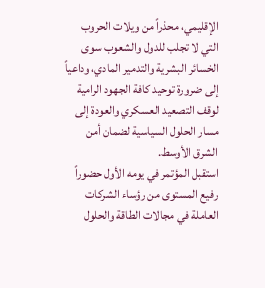الإقليمي، محذراً من ويلات الحروب التي لا تجلب للدول والشعوب سوى الخسائر البشرية والتدمير المادي، وداعياً إلى ضرورة توحيد كافة الجهود الرامية لوقف التصعيد العسكري والعودة إلى مسار الحلول السياسية لضمان أمن الشرق الأوسط.
استقبل المؤتمر في يومه الأول حضوراً رفيع المستوى من رؤساء الشركات العاملة في مجالات الطاقة والحلول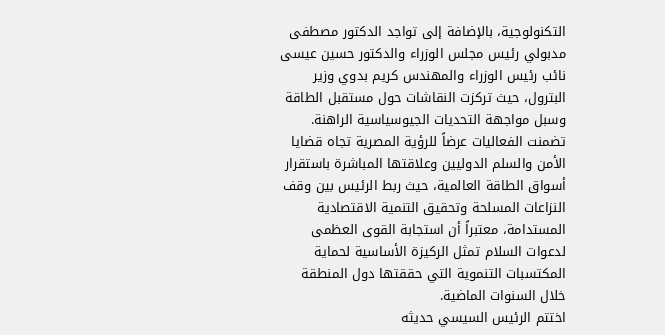التكنولوجية، بالإضافة إلى تواجد الدكتور مصطفى مدبولي رئيس مجلس الوزراء والدكتور حسين عيسى نائب رئيس الوزراء والمهندس كريم بدوي وزير البترول، حيث تركزت النقاشات حول مستقبل الطاقة وسبل مواجهة التحديات الجيوسياسية الراهنة.
تضمنت الفعاليات عرضاً للرؤية المصرية تجاه قضايا الأمن والسلم الدوليين وعلاقتها المباشرة باستقرار أسواق الطاقة العالمية، حيث ربط الرئيس بين وقف النزاعات المسلحة وتحقيق التنمية الاقتصادية المستدامة، معتبراً أن استجابة القوى العظمى لدعوات السلام تمثل الركيزة الأساسية لحماية المكتسبات التنموية التي حققتها دول المنطقة خلال السنوات الماضية.
اختتم الرئيس السيسي حديثه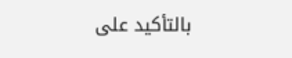بالتأكيد على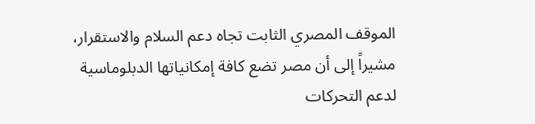الموقف المصري الثابت تجاه دعم السلام والاستقرار، مشيراً إلى أن مصر تضع كافة إمكانياتها الدبلوماسية لدعم التحركات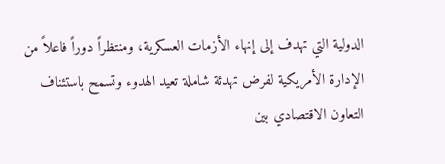الدولية التي تهدف إلى إنهاء الأزمات العسكرية، ومنتظراً دوراً فاعلاً من الإدارة الأمريكية لفرض تهدئة شاملة تعيد الهدوء وتسمح باستئناف التعاون الاقتصادي بين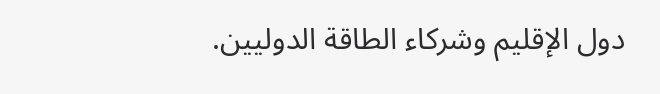دول الإقليم وشركاء الطاقة الدوليين.